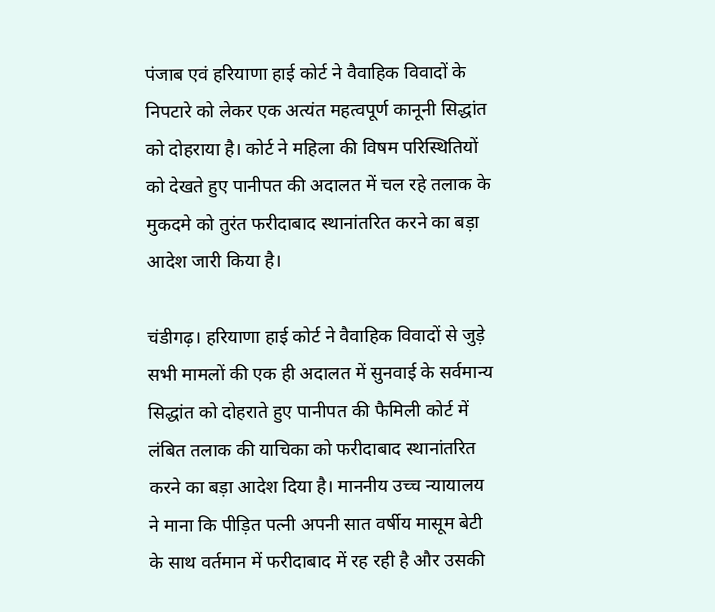पंजाब एवं हरियाणा हाई कोर्ट ने वैवाहिक विवादों के निपटारे को लेकर एक अत्यंत महत्वपूर्ण कानूनी सिद्धांत को दोहराया है। कोर्ट ने महिला की विषम परिस्थितियों को देखते हुए पानीपत की अदालत में चल रहे तलाक के मुकदमे को तुरंत फरीदाबाद स्थानांतरित करने का बड़ा आदेश जारी किया है।

चंडीगढ़। हरियाणा हाई कोर्ट ने वैवाहिक विवादों से जुड़े सभी मामलों की एक ही अदालत में सुनवाई के सर्वमान्य सिद्धांत को दोहराते हुए पानीपत की फैमिली कोर्ट में लंबित तलाक की याचिका को फरीदाबाद स्थानांतरित करने का बड़ा आदेश दिया है। माननीय उच्च न्यायालय ने माना कि पीड़ित पत्नी अपनी सात वर्षीय मासूम बेटी के साथ वर्तमान में फरीदाबाद में रह रही है और उसकी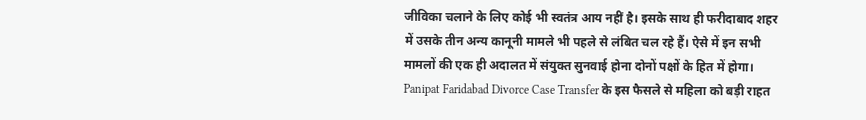जीविका चलाने के लिए कोई भी स्वतंत्र आय नहीं है। इसके साथ ही फरीदाबाद शहर में उसके तीन अन्य कानूनी मामले भी पहले से लंबित चल रहे हैं। ऐसे में इन सभी मामलों की एक ही अदालत में संयुक्त सुनवाई होना दोनों पक्षों के हित में होगा। Panipat Faridabad Divorce Case Transfer के इस फैसले से महिला को बड़ी राहत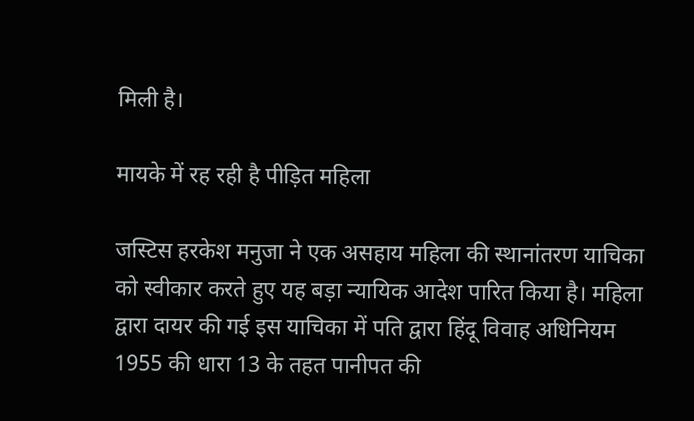मिली है।

मायके में रह रही है पीड़ित महिला

जस्टिस हरकेश मनुजा ने एक असहाय महिला की स्थानांतरण याचिका को स्वीकार करते हुए यह बड़ा न्यायिक आदेश पारित किया है। महिला द्वारा दायर की गई इस याचिका में पति द्वारा हिंदू विवाह अधिनियम 1955 की धारा 13 के तहत पानीपत की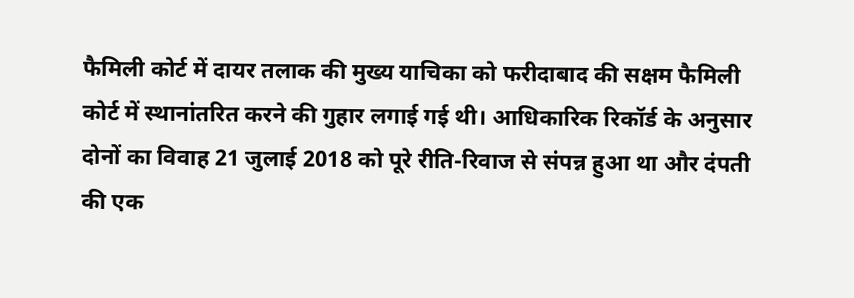फैमिली कोर्ट में दायर तलाक की मुख्य याचिका को फरीदाबाद की सक्षम फैमिली कोर्ट में स्थानांतरित करने की गुहार लगाई गई थी। आधिकारिक रिकॉर्ड के अनुसार दोनों का विवाह 21 जुलाई 2018 को पूरे रीति-रिवाज से संपन्न हुआ था और दंपती की एक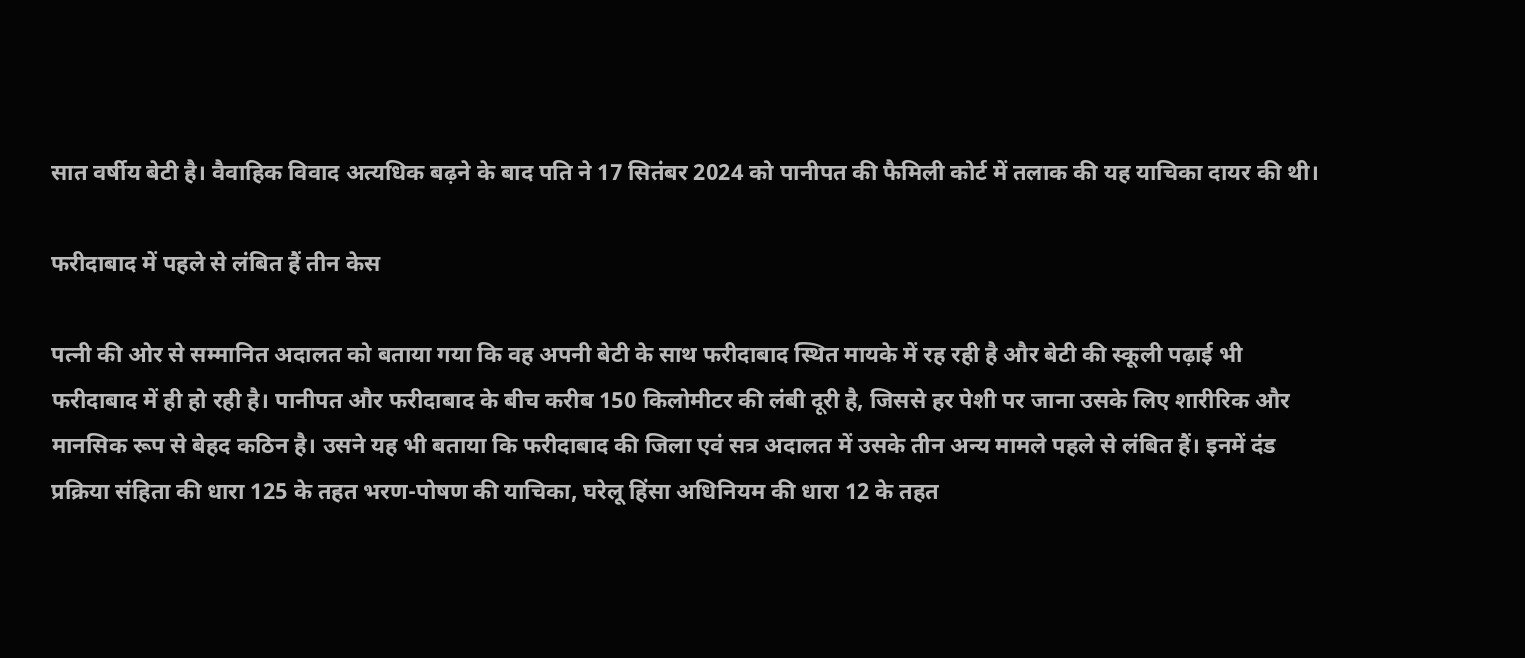सात वर्षीय बेटी है। वैवाहिक विवाद अत्यधिक बढ़ने के बाद पति ने 17 सितंबर 2024 को पानीपत की फैमिली कोर्ट में तलाक की यह याचिका दायर की थी।

फरीदाबाद में पहले से लंबित हैं तीन केस

पत्नी की ओर से सम्मानित अदालत को बताया गया कि वह अपनी बेटी के साथ फरीदाबाद स्थित मायके में रह रही है और बेटी की स्कूली पढ़ाई भी फरीदाबाद में ही हो रही है। पानीपत और फरीदाबाद के बीच करीब 150 किलोमीटर की लंबी दूरी है, जिससे हर पेशी पर जाना उसके लिए शारीरिक और मानसिक रूप से बेहद कठिन है। उसने यह भी बताया कि फरीदाबाद की जिला एवं सत्र अदालत में उसके तीन अन्य मामले पहले से लंबित हैं। इनमें दंड प्रक्रिया संहिता की धारा 125 के तहत भरण-पोषण की याचिका, घरेलू हिंसा अधिनियम की धारा 12 के तहत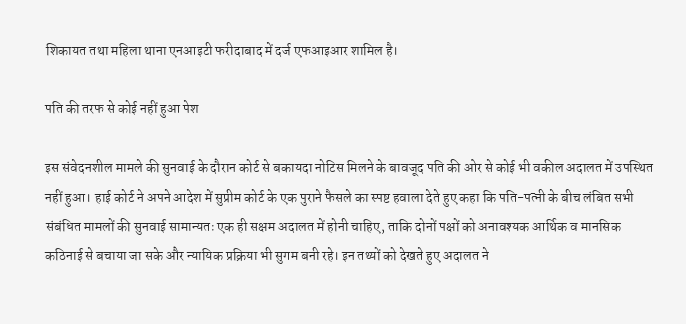शिकायत तथा महिला थाना एनआइटी फरीदाबाद में दर्ज एफआइआर शामिल है।

पति की तरफ से कोई नहीं हुआ पेश

इस संवेदनशील मामले की सुनवाई के दौरान कोर्ट से बकायदा नोटिस मिलने के बावजूद पति की ओर से कोई भी वकील अदालत में उपस्थित नहीं हुआ। हाई कोर्ट ने अपने आदेश में सुप्रीम कोर्ट के एक पुराने फैसले का स्पष्ट हवाला देते हुए कहा कि पति-पत्नी के बीच लंबित सभी संबंधित मामलों की सुनवाई सामान्यतः एक ही सक्षम अदालत में होनी चाहिए, ताकि दोनों पक्षों को अनावश्यक आर्थिक व मानसिक कठिनाई से बचाया जा सके और न्यायिक प्रक्रिया भी सुगम बनी रहे। इन तथ्यों को देखते हुए अदालत ने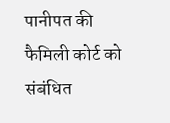पानीपत की फैमिली कोर्ट को संबंधित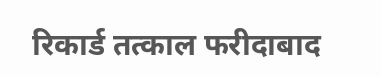रिकार्ड तत्काल फरीदाबाद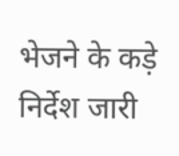भेजने के कड़े निर्देश जारी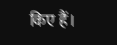किए हैं।